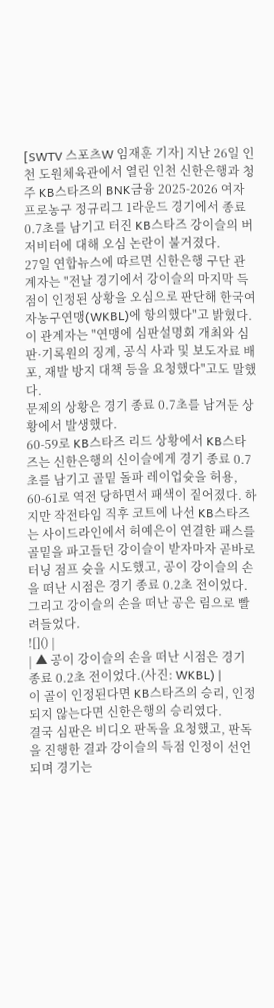[SWTV 스포츠W 임재훈 기자] 지난 26일 인천 도원체육관에서 열린 인천 신한은행과 청주 KB스타즈의 BNK금융 2025-2026 여자프로농구 정규리그 1라운드 경기에서 종료 0.7초를 남기고 터진 KB스타즈 강이슬의 버저비터에 대해 오심 논란이 불거졌다.
27일 연합뉴스에 따르면 신한은행 구단 관계자는 "전날 경기에서 강이슬의 마지막 득점이 인정된 상황을 오심으로 판단해 한국여자농구연맹(WKBL)에 항의했다"고 밝혔다.
이 관계자는 "연맹에 심판설명회 개최와 심판·기록원의 징계, 공식 사과 및 보도자료 배포, 재발 방지 대책 등을 요청했다"고도 말했다.
문제의 상황은 경기 종료 0.7초를 남겨둔 상황에서 발생했다.
60-59로 KB스타즈 리드 상황에서 KB스타즈는 신한은행의 신이슬에게 경기 종료 0.7초를 남기고 골밑 돌파 레이업슛을 허용, 60-61로 역전 당하면서 패색이 짙어졌다. 하지만 작전타임 직후 코트에 나선 KB스타즈는 사이드라인에서 허예은이 연결한 패스를 골밑을 파고들던 강이슬이 받자마자 곧바로 터닝 점프 슛을 시도했고, 공이 강이슬의 손을 떠난 시점은 경기 종료 0.2초 전이었다. 그리고 강이슬의 손을 떠난 공은 림으로 빨려들었다.
![]() |
| ▲ 공이 강이슬의 손을 떠난 시점은 경기 종료 0.2초 전이었다.(사진: WKBL) |
이 골이 인정된다면 KB스타즈의 승리, 인정되지 않는다면 신한은행의 승리였다.
결국 심판은 비디오 판독을 요청했고, 판독을 진행한 결과 강이슬의 득점 인정이 선언되며 경기는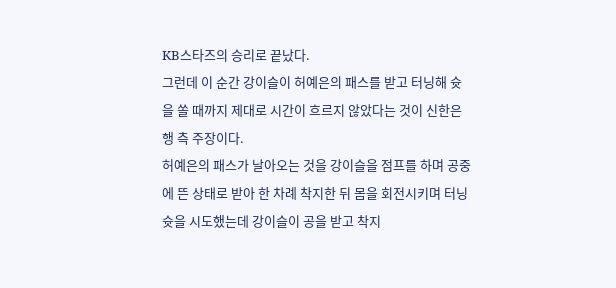KB스타즈의 승리로 끝났다.
그런데 이 순간 강이슬이 허예은의 패스를 받고 터닝해 슛을 쏠 때까지 제대로 시간이 흐르지 않았다는 것이 신한은행 측 주장이다.
허예은의 패스가 날아오는 것을 강이슬을 점프를 하며 공중에 뜬 상태로 받아 한 차례 착지한 뒤 몸을 회전시키며 터닝 슛을 시도했는데 강이슬이 공을 받고 착지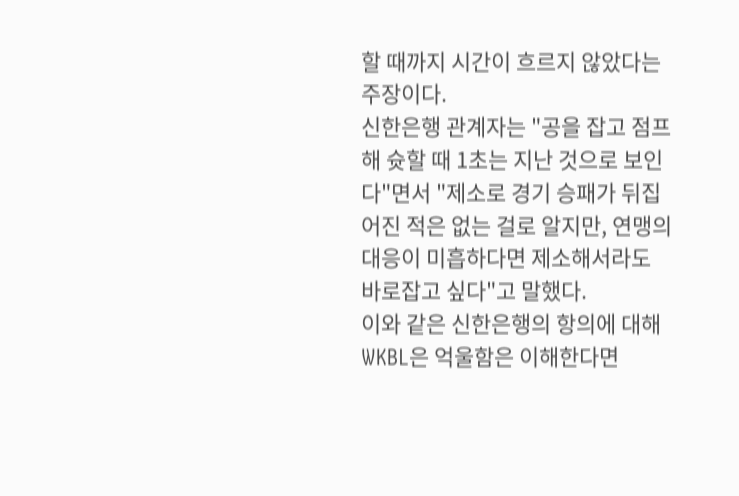할 때까지 시간이 흐르지 않았다는 주장이다.
신한은행 관계자는 "공을 잡고 점프해 슛할 때 1초는 지난 것으로 보인다"면서 "제소로 경기 승패가 뒤집어진 적은 없는 걸로 알지만, 연맹의 대응이 미흡하다면 제소해서라도 바로잡고 싶다"고 말했다.
이와 같은 신한은행의 항의에 대해 WKBL은 억울함은 이해한다면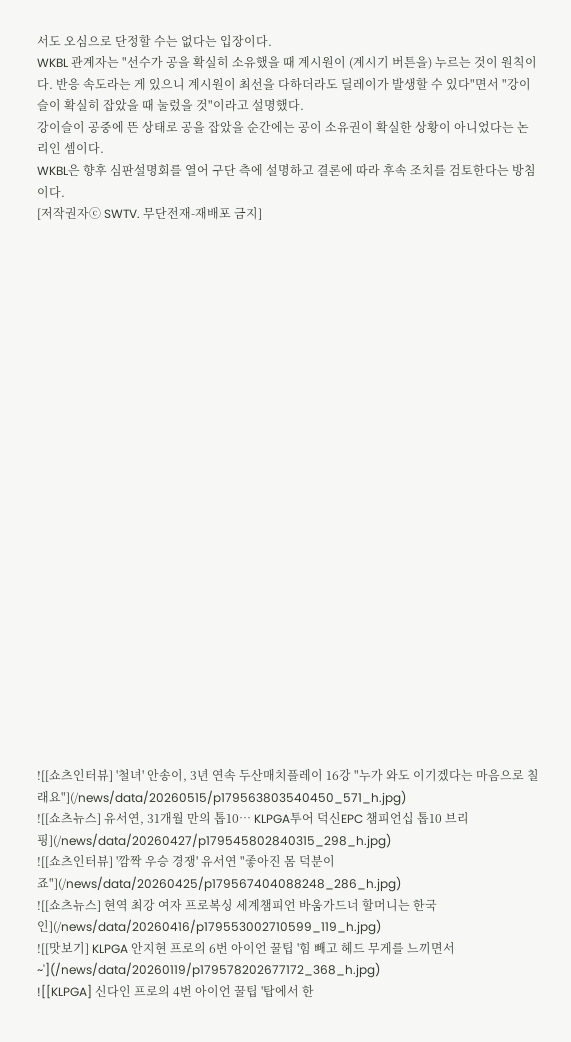서도 오심으로 단정할 수는 없다는 입장이다.
WKBL 관계자는 "선수가 공을 확실히 소유했을 때 계시원이 (계시기 버튼을) 누르는 것이 원칙이다. 반응 속도라는 게 있으니 계시원이 최선을 다하더라도 딜레이가 발생할 수 있다"면서 "강이슬이 확실히 잡았을 때 눌렀을 것"이라고 설명했다.
강이슬이 공중에 뜬 상태로 공을 잡았을 순간에는 공이 소유권이 확실한 상황이 아니었다는 논리인 셈이다.
WKBL은 향후 심판설명회를 열어 구단 측에 설명하고 결론에 따라 후속 조치를 검토한다는 방침이다.
[저작권자ⓒ SWTV. 무단전재-재배포 금지]

























![[쇼츠인터뷰] '철녀' 안송이, 3년 연속 두산매치플레이 16강 "누가 와도 이기겠다는 마음으로 칠래요"](/news/data/20260515/p179563803540450_571_h.jpg)
![[쇼츠뉴스] 유서연, 31개월 만의 톱10… KLPGA투어 덕신EPC 챔피언십 톱10 브리핑](/news/data/20260427/p179545802840315_298_h.jpg)
![[쇼츠인터뷰] '깜짝 우승 경쟁' 유서연 "좋아진 몸 덕분이죠"](/news/data/20260425/p179567404088248_286_h.jpg)
![[쇼츠뉴스] 현역 최강 여자 프로복싱 세계챔피언 바움가드너 할머니는 한국인](/news/data/20260416/p179553002710599_119_h.jpg)
![[맛보기] KLPGA 안지현 프로의 6번 아이언 꿀팁 '힘 빼고 헤드 무게를 느끼면서~'](/news/data/20260119/p179578202677172_368_h.jpg)
![[KLPGA] 신다인 프로의 4번 아이언 꿀팁 '탑에서 한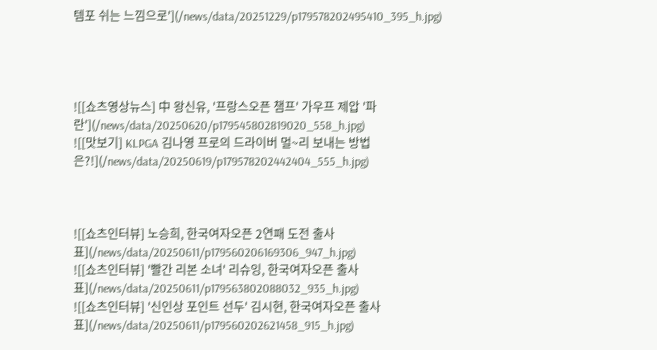템포 쉬는 느낌으로'](/news/data/20251229/p179578202495410_395_h.jpg)




![[쇼츠영상뉴스] 中 왕신유, '프랑스오픈 챔프' 가우프 제압 '파란'](/news/data/20250620/p179545802819020_558_h.jpg)
![[맛보기] KLPGA 김나영 프로의 드라이버 멀~리 보내는 방법은?!](/news/data/20250619/p179578202442404_555_h.jpg)



![[쇼츠인터뷰] 노승희, 한국여자오픈 2연패 도전 출사표](/news/data/20250611/p179560206169306_947_h.jpg)
![[쇼츠인터뷰] '빨간 리본 소녀' 리슈잉, 한국여자오픈 출사표](/news/data/20250611/p179563802088032_935_h.jpg)
![[쇼츠인터뷰] '신인상 포인트 선두' 김시현, 한국여자오픈 출사표](/news/data/20250611/p179560202621458_915_h.jpg)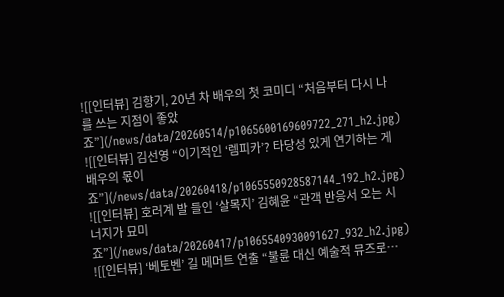![[인터뷰] 김향기, 20년 차 배우의 첫 코미디 “처음부터 다시 나를 쓰는 지점이 좋았죠”](/news/data/20260514/p1065600169609722_271_h2.jpg)
![[인터뷰] 김선영 “이기적인 ‘렘피카’? 타당성 있게 연기하는 게 배우의 몫이죠”](/news/data/20260418/p1065550928587144_192_h2.jpg)
![[인터뷰] 호러계 발 들인 ‘살목지’ 김혜윤 “관객 반응서 오는 시너지가 묘미죠”](/news/data/20260417/p1065540930091627_932_h2.jpg)
![[인터뷰] ‘베토벤’ 길 메머트 연출 “불륜 대신 예술적 뮤즈로…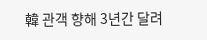韓 관객 향해 3년간 달려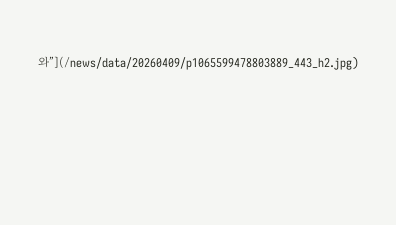와”](/news/data/20260409/p1065599478803889_443_h2.jpg)